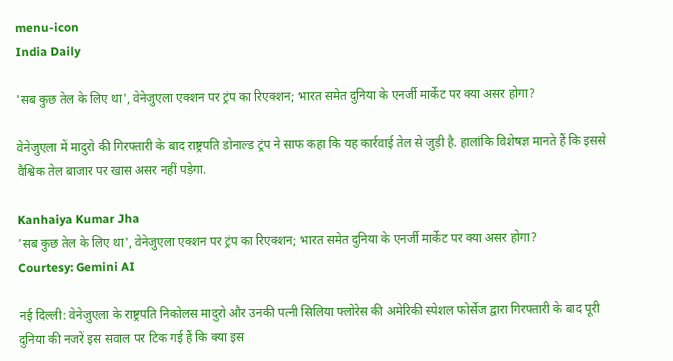menu-icon
India Daily

'सब कुछ तेल के लिए था', वेनेजुएला एक्शन पर ट्रंप का रिएक्शन; भारत समेत दुनिया के एनर्जी मार्केट पर क्या असर होगा?

वेनेजुएला में मादुरो की गिरफ्तारी के बाद राष्ट्रपति डोनाल्ड ट्रंप ने साफ कहा कि यह कार्रवाई तेल से जुड़ी है. हालांकि विशेषज्ञ मानते हैं कि इससे वैश्विक तेल बाजार पर खास असर नहीं पड़ेगा.

Kanhaiya Kumar Jha
'सब कुछ तेल के लिए था', वेनेजुएला एक्शन पर ट्रंप का रिएक्शन; भारत समेत दुनिया के एनर्जी मार्केट पर क्या असर होगा?
Courtesy: Gemini AI

नई दिल्ली: वेनेजुएला के राष्ट्रपति निकोलस मादुरो और उनकी पत्नी सिलिया फ्लोरेस की अमेरिकी स्पेशल फोर्सेज द्वारा गिरफ्तारी के बाद पूरी दुनिया की नजरें इस सवाल पर टिक गई हैं कि क्या इस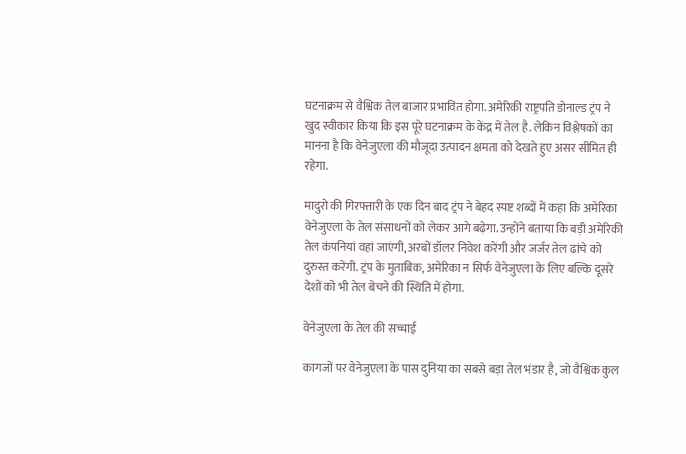घटनाक्रम से वैश्विक तेल बाजार प्रभावित होगा. अमेरिकी राष्ट्रपति डोनाल्ड ट्रंप ने खुद स्वीकार किया कि इस पूरे घटनाक्रम के केंद्र में तेल है. लेकिन विश्लेषकों का मानना है कि वेनेजुएला की मौजूदा उत्पादन क्षमता को देखते हुए असर सीमित ही रहेगा.

मादुरो की गिरफ्तारी के एक दिन बाद ट्रंप ने बेहद स्पष्ट शब्दों में कहा कि अमेरिका वेनेजुएला के तेल संसाधनों को लेकर आगे बढ़ेगा. उन्होंने बताया कि बड़ी अमेरिकी तेल कंपनियां वहां जाएंगी, अरबों डॉलर निवेश करेंगी और जर्जर तेल ढांचे को दुरुस्त करेंगी. ट्रंप के मुताबिक, अमेरिका न सिर्फ वेनेजुएला के लिए बल्कि दूसरे देशों को भी तेल बेचने की स्थिति में होगा.

वेनेजुएला के तेल की सच्चाई

कागजों पर वेनेजुएला के पास दुनिया का सबसे बड़ा तेल भंडार है, जो वैश्विक कुल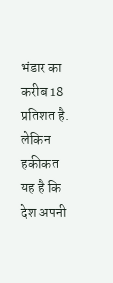भंडार का करीब 18 प्रतिशत है. लेकिन हकीकत यह है कि देश अपनी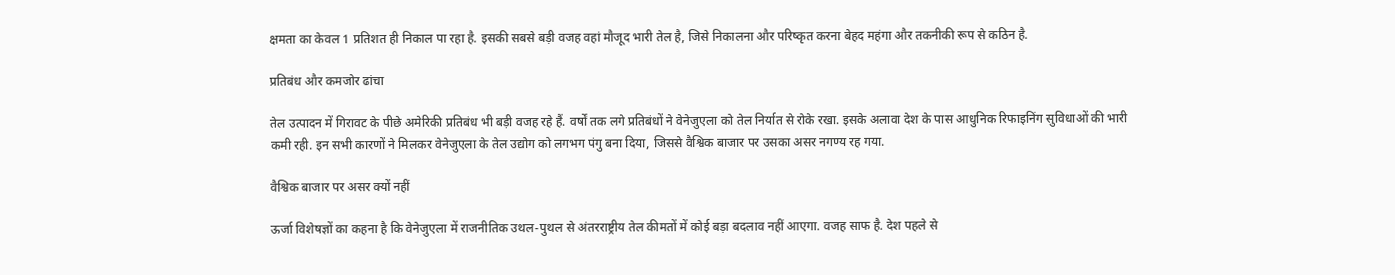क्षमता का केवल 1 प्रतिशत ही निकाल पा रहा है. इसकी सबसे बड़ी वजह वहां मौजूद भारी तेल है, जिसे निकालना और परिष्कृत करना बेहद महंगा और तकनीकी रूप से कठिन है.

प्रतिबंध और कमजोर ढांचा

तेल उत्पादन में गिरावट के पीछे अमेरिकी प्रतिबंध भी बड़ी वजह रहे हैं. वर्षों तक लगे प्रतिबंधों ने वेनेजुएला को तेल निर्यात से रोके रखा. इसके अलावा देश के पास आधुनिक रिफाइनिंग सुविधाओं की भारी कमी रही. इन सभी कारणों ने मिलकर वेनेजुएला के तेल उद्योग को लगभग पंगु बना दिया, जिससे वैश्विक बाजार पर उसका असर नगण्य रह गया.

वैश्विक बाजार पर असर क्यों नहीं

ऊर्जा विशेषज्ञों का कहना है कि वेनेजुएला में राजनीतिक उथल-पुथल से अंतरराष्ट्रीय तेल कीमतों में कोई बड़ा बदलाव नहीं आएगा. वजह साफ है. देश पहले से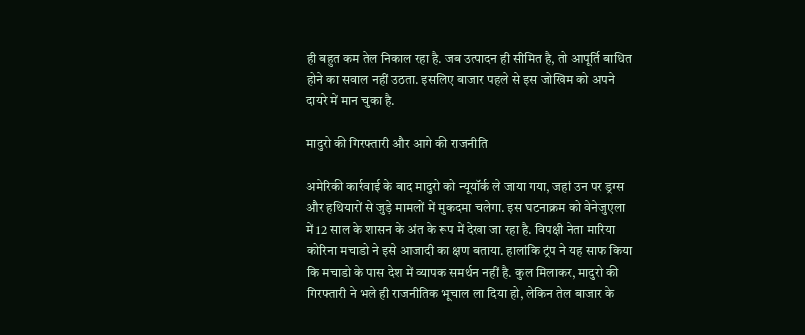ही बहुत कम तेल निकाल रहा है. जब उत्पादन ही सीमित है, तो आपूर्ति बाधित होने का सवाल नहीं उठता. इसलिए बाजार पहले से इस जोखिम को अपने दायरे में मान चुका है.

मादुरो की गिरफ्तारी और आगे की राजनीति

अमेरिकी कार्रवाई के बाद मादुरो को न्यूयॉर्क ले जाया गया, जहां उन पर ड्रग्स और हथियारों से जुड़े मामलों में मुकदमा चलेगा. इस घटनाक्रम को वेनेजुएला में 12 साल के शासन के अंत के रूप में देखा जा रहा है. विपक्षी नेता मारिया कोरिना मचाडो ने इसे आजादी का क्षण बताया. हालांकि ट्रंप ने यह साफ किया कि मचाडो के पास देश में व्यापक समर्थन नहीं है. कुल मिलाकर, मादुरो की गिरफ्तारी ने भले ही राजनीतिक भूचाल ला दिया हो, लेकिन तेल बाजार के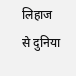लिहाज से दुनिया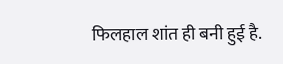फिलहाल शांत ही बनी हुई है.